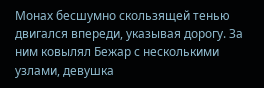Монах бесшумно скользящей тенью двигался впереди, указывая дорогу. За ним ковылял Бежар с несколькими узлами, девушка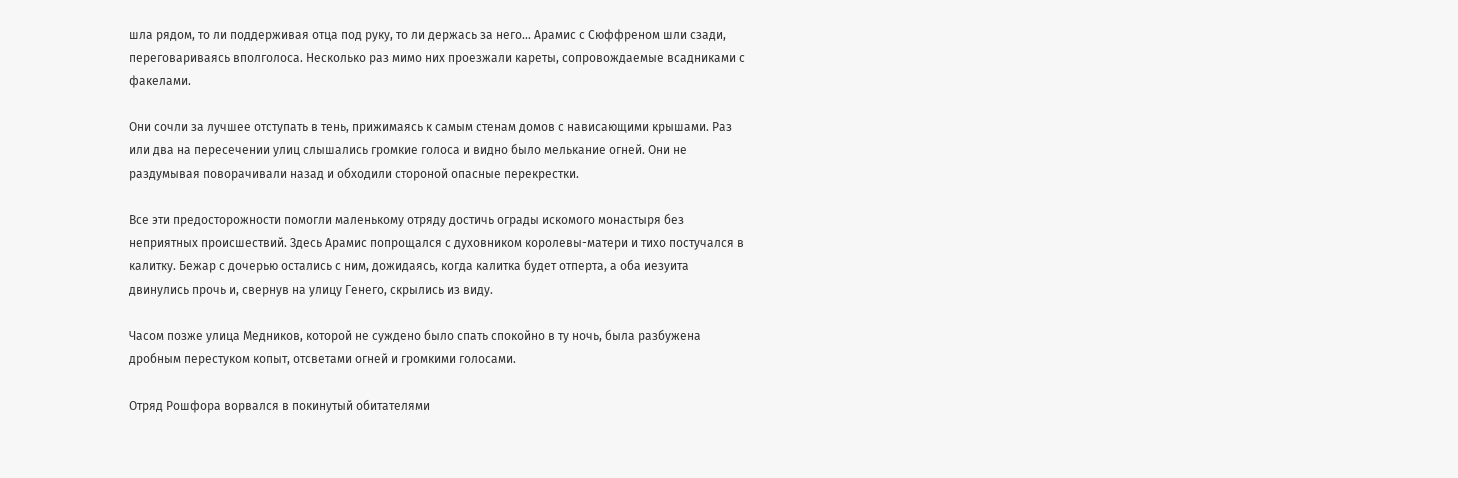шла рядом, то ли поддерживая отца под руку, то ли держась за него… Арамис с Сюффреном шли сзади, переговариваясь вполголоса. Несколько раз мимо них проезжали кареты, сопровождаемые всадниками с факелами.

Они сочли за лучшее отступать в тень, прижимаясь к самым стенам домов с нависающими крышами. Раз или два на пересечении улиц слышались громкие голоса и видно было мелькание огней. Они не раздумывая поворачивали назад и обходили стороной опасные перекрестки.

Все эти предосторожности помогли маленькому отряду достичь ограды искомого монастыря без неприятных происшествий. Здесь Арамис попрощался с духовником королевы-матери и тихо постучался в калитку. Бежар с дочерью остались с ним, дожидаясь, когда калитка будет отперта, а оба иезуита двинулись прочь и, свернув на улицу Генего, скрылись из виду.

Часом позже улица Медников, которой не суждено было спать спокойно в ту ночь, была разбужена дробным перестуком копыт, отсветами огней и громкими голосами.

Отряд Рошфора ворвался в покинутый обитателями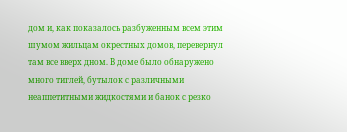дом и, как показалось разбуженным всем этим шумом жильцам окрестных домов, перевернул там все вверх дном. В доме было обнаружено много тиглей, бутылок с различными неаппетитными жидкостями и банок с резко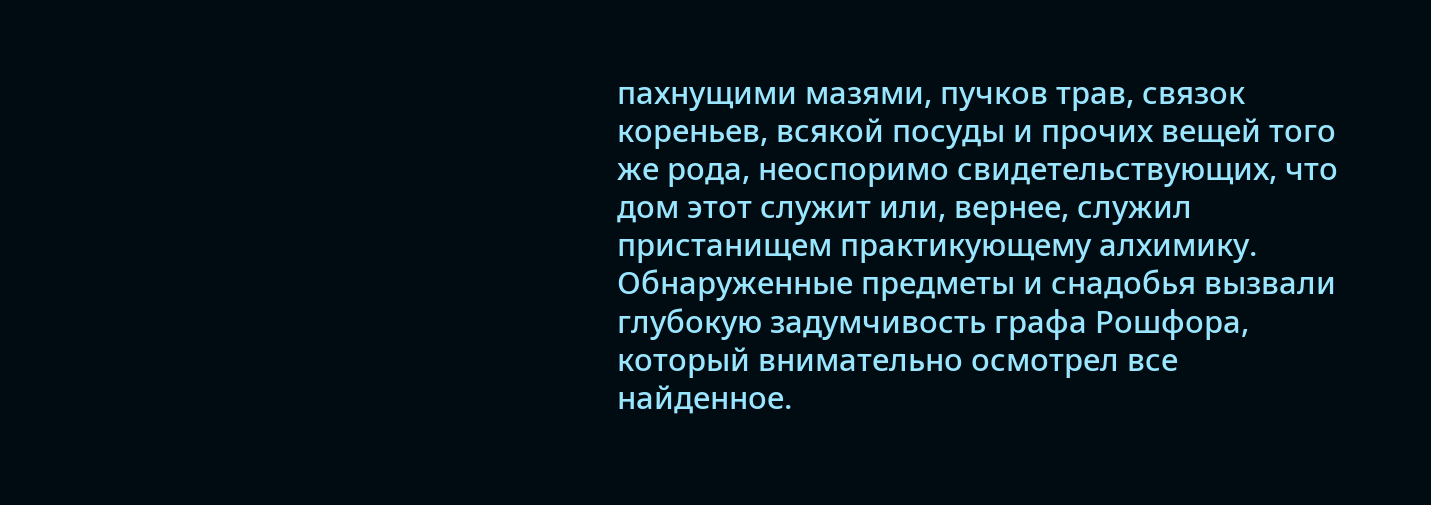пахнущими мазями, пучков трав, связок кореньев, всякой посуды и прочих вещей того же рода, неоспоримо свидетельствующих, что дом этот служит или, вернее, служил пристанищем практикующему алхимику. Обнаруженные предметы и снадобья вызвали глубокую задумчивость графа Рошфора, который внимательно осмотрел все найденное.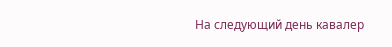На следующий день кавалер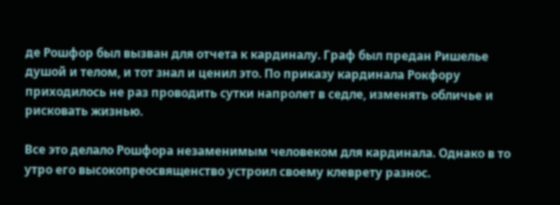де Рошфор был вызван для отчета к кардиналу. Граф был предан Ришелье душой и телом, и тот знал и ценил это. По приказу кардинала Рокфору приходилось не раз проводить сутки напролет в седле, изменять обличье и рисковать жизнью.

Все это делало Рошфора незаменимым человеком для кардинала. Однако в то утро его высокопреосвященство устроил своему клеврету разнос.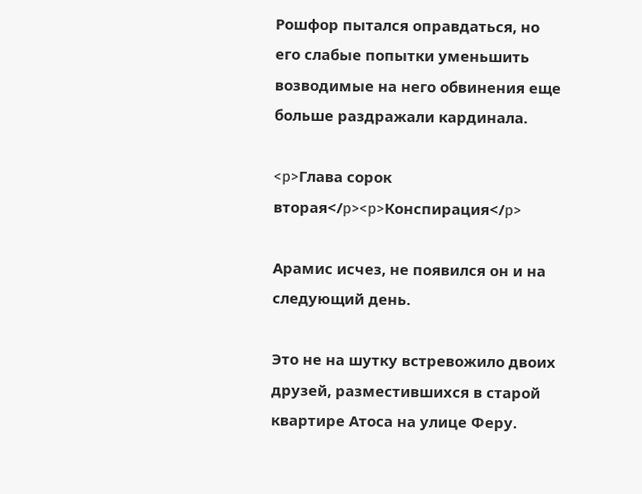Рошфор пытался оправдаться, но его слабые попытки уменьшить возводимые на него обвинения еще больше раздражали кардинала.

<p>Глава сорок вторая</p><p>Конспирация</p>

Арамис исчез, не появился он и на следующий день.

Это не на шутку встревожило двоих друзей, разместившихся в старой квартире Атоса на улице Феру.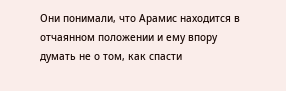Они понимали, что Арамис находится в отчаянном положении и ему впору думать не о том, как спасти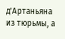д'Артаньяна из тюрьмы, а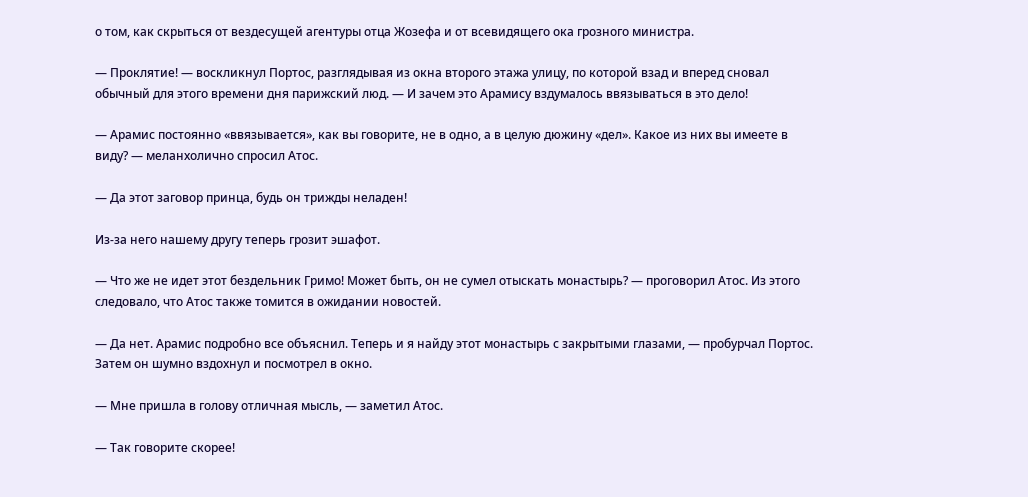о том, как скрыться от вездесущей агентуры отца Жозефа и от всевидящего ока грозного министра.

— Проклятие! — воскликнул Портос, разглядывая из окна второго этажа улицу, по которой взад и вперед сновал обычный для этого времени дня парижский люд. — И зачем это Арамису вздумалось ввязываться в это дело!

— Арамис постоянно «ввязывается», как вы говорите, не в одно, а в целую дюжину «дел». Какое из них вы имеете в виду? — меланхолично спросил Атос.

— Да этот заговор принца, будь он трижды неладен!

Из-за него нашему другу теперь грозит эшафот.

— Что же не идет этот бездельник Гримо! Может быть, он не сумел отыскать монастырь? — проговорил Атос. Из этого следовало, что Атос также томится в ожидании новостей.

— Да нет. Арамис подробно все объяснил. Теперь и я найду этот монастырь с закрытыми глазами, — пробурчал Портос. Затем он шумно вздохнул и посмотрел в окно.

— Мне пришла в голову отличная мысль, — заметил Атос.

— Так говорите скорее!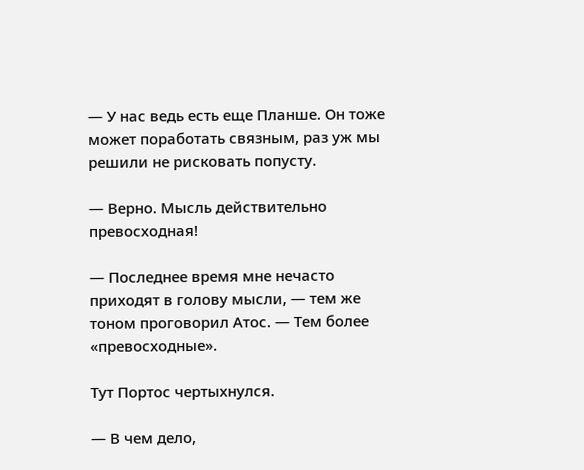— У нас ведь есть еще Планше. Он тоже может поработать связным, раз уж мы решили не рисковать попусту.

— Верно. Мысль действительно превосходная!

— Последнее время мне нечасто приходят в голову мысли, — тем же тоном проговорил Атос. — Тем более «превосходные».

Тут Портос чертыхнулся.

— В чем дело,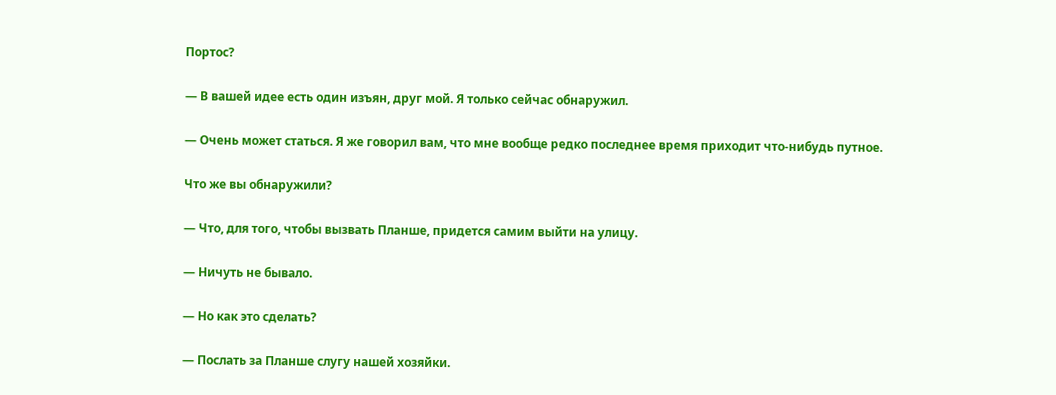Портос?

— В вашей идее есть один изъян, друг мой. Я только сейчас обнаружил.

— Очень может статься. Я же говорил вам, что мне вообще редко последнее время приходит что-нибудь путное.

Что же вы обнаружили?

— Что, для того, чтобы вызвать Планше, придется самим выйти на улицу.

— Ничуть не бывало.

— Но как это сделать?

— Послать за Планше слугу нашей хозяйки.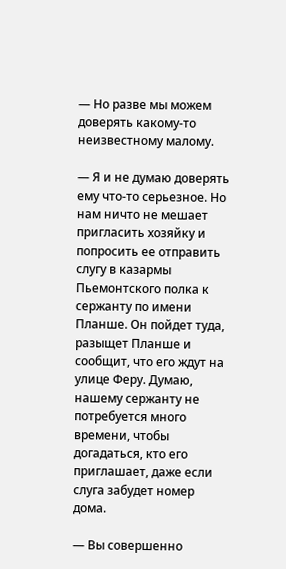— Но разве мы можем доверять какому-то неизвестному малому.

— Я и не думаю доверять ему что-то серьезное. Но нам ничто не мешает пригласить хозяйку и попросить ее отправить слугу в казармы Пьемонтского полка к сержанту по имени Планше. Он пойдет туда, разыщет Планше и сообщит, что его ждут на улице Феру. Думаю, нашему сержанту не потребуется много времени, чтобы догадаться, кто его приглашает, даже если слуга забудет номер дома.

— Вы совершенно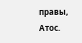правы, Атос.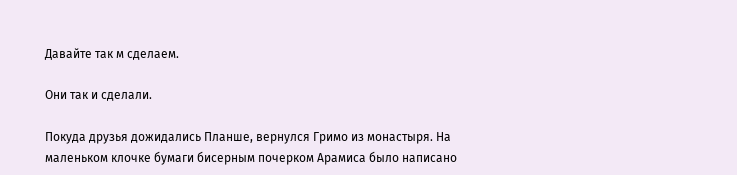Давайте так м сделаем.

Они так и сделали.

Покуда друзья дожидались Планше, вернулся Гримо из монастыря. На маленьком клочке бумаги бисерным почерком Арамиса было написано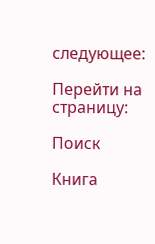следующее:

Перейти на страницу:

Поиск

Книга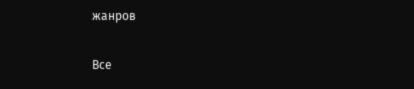жанров

Все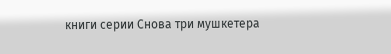книги серии Снова три мушкетера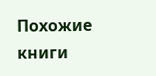Похожие книги